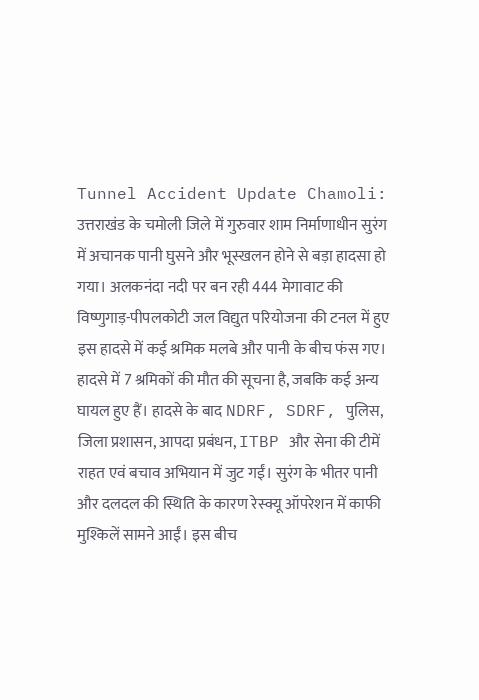Tunnel Accident Update Chamoli: उत्तराखंड के चमोली जिले में गुरुवार शाम निर्माणाधीन सुरंग में अचानक पानी घुसने और भूस्खलन होने से बड़ा हादसा हो गया। अलकनंदा नदी पर बन रही 444 मेगावाट की विष्णुगाड़-पीपलकोटी जल विद्युत परियोजना की टनल में हुए इस हादसे में कई श्रमिक मलबे और पानी के बीच फंस गए। हादसे में 7 श्रमिकों की मौत की सूचना है, जबकि कई अन्य घायल हुए हैं। हादसे के बाद NDRF, SDRF, पुलिस, जिला प्रशासन, आपदा प्रबंधन, ITBP और सेना की टीमें राहत एवं बचाव अभियान में जुट गईं। सुरंग के भीतर पानी और दलदल की स्थिति के कारण रेस्क्यू ऑपरेशन में काफी मुश्किलें सामने आईं। इस बीच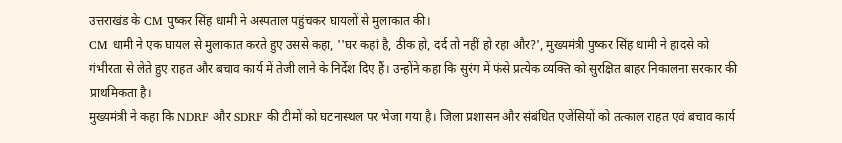उत्तराखंड के CM पुष्कर सिंह धामी ने अस्पताल पहुंचकर घायलों से मुलाकात की।
CM धामी ने एक घायल से मुलाकात करते हुए उससे कहा, ''घर कहां है, ठीक हो, दर्द तो नहीं हो रहा और?', मुख्यमंत्री पुष्कर सिंह धामी ने हादसे को गंभीरता से लेते हुए राहत और बचाव कार्य में तेजी लाने के निर्देश दिए हैं। उन्होंने कहा कि सुरंग में फंसे प्रत्येक व्यक्ति को सुरक्षित बाहर निकालना सरकार की प्राथमिकता है।
मुख्यमंत्री ने कहा कि NDRF और SDRF की टीमों को घटनास्थल पर भेजा गया है। जिला प्रशासन और संबंधित एजेंसियों को तत्काल राहत एवं बचाव कार्य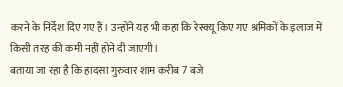करने के निर्देश दिए गए हैं। उन्होंने यह भी कहा कि रेस्क्यू किए गए श्रमिकों के इलाज में किसी तरह की कमी नहीं होने दी जाएगी।
बताया जा रहा है कि हादसा गुरुवार शाम करीब 7 बजे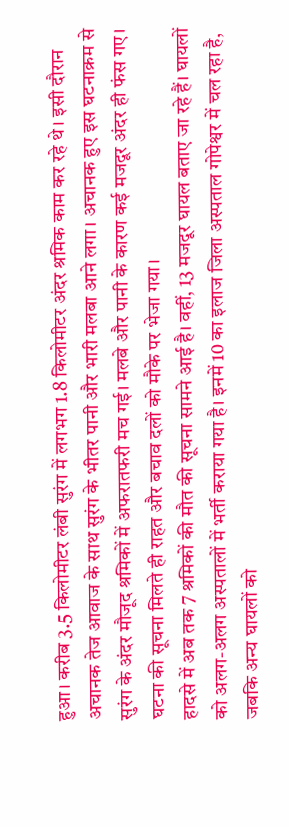हुआ। करीब 3.5 किलोमीटर लंबी सुरंग में लगभग 1.8 किलोमीटर अंदर श्रमिक काम कर रहे थे। इसी दौरान अचानक तेज आवाज के साथ सुरंग के भीतर पानी और भारी मलबा आने लगा। अचानक हुए इस घटनाक्रम से सुरंग के अंदर मौजूद श्रमिकों में अफरातफरी मच गई। मलबे और पानी के कारण कई मजदूर अंदर ही फंस गए। घटना की सूचना मिलते ही राहत और बचाव दलों को मौके पर भेजा गया।
हादसे में अब तक 7 श्रमिकों की मौत की सूचना सामने आई है। वहीं, 13 मजदूर घायल बताए जा रहे हैं। घायलों को अलग-अलग अस्पतालों में भर्ती कराया गया है। इनमें 10 का इलाज जिला अस्पताल गोपेश्वर में चल रहा है, जबकि अन्य घायलों को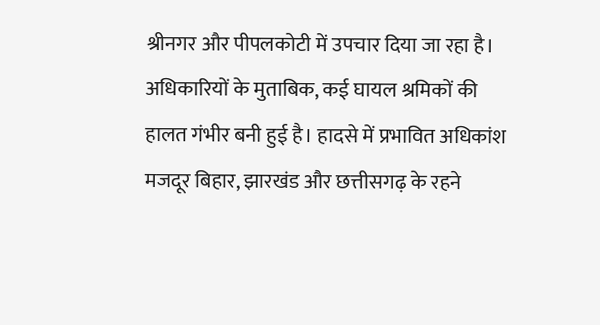श्रीनगर और पीपलकोटी में उपचार दिया जा रहा है। अधिकारियों के मुताबिक, कई घायल श्रमिकों की हालत गंभीर बनी हुई है। हादसे में प्रभावित अधिकांश मजदूर बिहार, झारखंड और छत्तीसगढ़ के रहने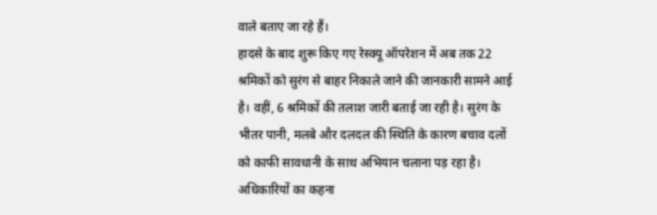वाले बताए जा रहे हैं।
हादसे के बाद शुरू किए गए रेस्क्यू ऑपरेशन में अब तक 22 श्रमिकों को सुरंग से बाहर निकाले जाने की जानकारी सामने आई है। वहीं, 6 श्रमिकों की तलाश जारी बताई जा रही है। सुरंग के भीतर पानी, मलबे और दलदल की स्थिति के कारण बचाव दलों को काफी सावधानी के साथ अभियान चलाना पड़ रहा है। अधिकारियों का कहना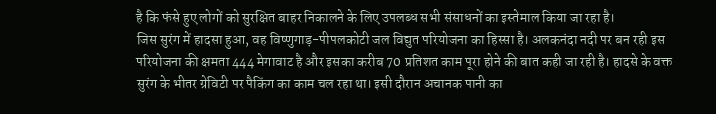है कि फंसे हुए लोगों को सुरक्षित बाहर निकालने के लिए उपलब्ध सभी संसाधनों का इस्तेमाल किया जा रहा है।
जिस सुरंग में हादसा हुआ, वह विष्णुगाड़-पीपलकोटी जल विद्युत परियोजना का हिस्सा है। अलकनंदा नदी पर बन रही इस परियोजना की क्षमता 444 मेगावाट है और इसका करीब 70 प्रतिशत काम पूरा होने की बात कही जा रही है। हादसे के वक्त सुरंग के भीतर ग्रेविटी पर पैकिंग का काम चल रहा था। इसी दौरान अचानक पानी का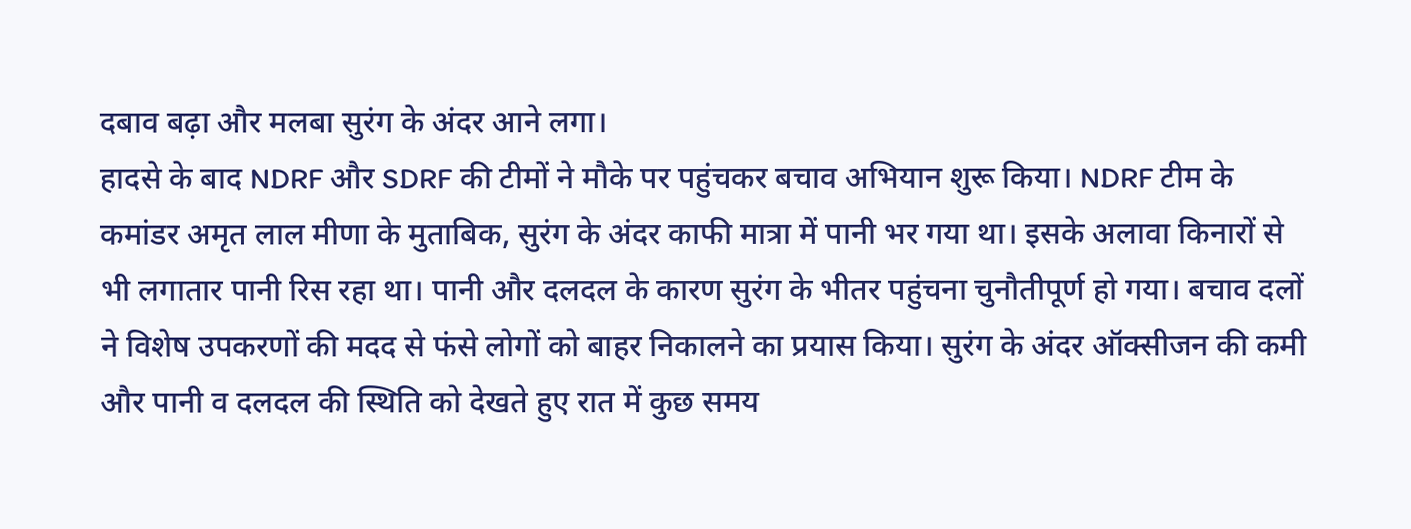दबाव बढ़ा और मलबा सुरंग के अंदर आने लगा।
हादसे के बाद NDRF और SDRF की टीमों ने मौके पर पहुंचकर बचाव अभियान शुरू किया। NDRF टीम के कमांडर अमृत लाल मीणा के मुताबिक, सुरंग के अंदर काफी मात्रा में पानी भर गया था। इसके अलावा किनारों से भी लगातार पानी रिस रहा था। पानी और दलदल के कारण सुरंग के भीतर पहुंचना चुनौतीपूर्ण हो गया। बचाव दलों ने विशेष उपकरणों की मदद से फंसे लोगों को बाहर निकालने का प्रयास किया। सुरंग के अंदर ऑक्सीजन की कमी और पानी व दलदल की स्थिति को देखते हुए रात में कुछ समय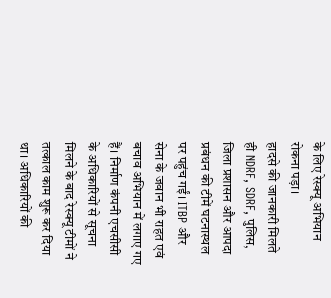के लिए रेस्क्यू अभियान रोकना पड़ा।
हादसे की जानकारी मिलते ही NDRF, SDRF, पुलिस, जिला प्रशासन और आपदा प्रबंधन की टीमें घटनास्थल पर पहुंच गईं। ITBP और सेना के जवान भी राहत एवं बचाव अभियान में लगाए गए हैं। निर्माण कंपनी एचसीसी के अधिकारियों से सूचना मिलने के बाद रेस्क्यू टीमों ने तत्काल काम शुरू कर दिया था। अधिकारियों की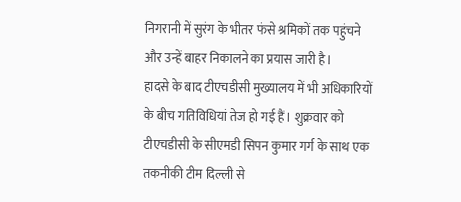निगरानी में सुरंग के भीतर फंसे श्रमिकों तक पहुंचने और उन्हें बाहर निकालने का प्रयास जारी है।
हादसे के बाद टीएचडीसी मुख्यालय में भी अधिकारियों के बीच गतिविधियां तेज हो गई हैं। शुक्रवार को टीएचडीसी के सीएमडी सिपन कुमार गर्ग के साथ एक तकनीकी टीम दिल्ली से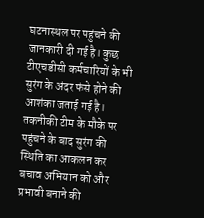घटनास्थल पर पहुंचने की जानकारी दी गई है। कुछ टीएचडीसी कर्मचारियों के भी सुरंग के अंदर फंसे होने की आशंका जताई गई है। तकनीकी टीम के मौके पर पहुंचने के बाद सुरंग की स्थिति का आकलन कर बचाव अभियान को और प्रभावी बनाने की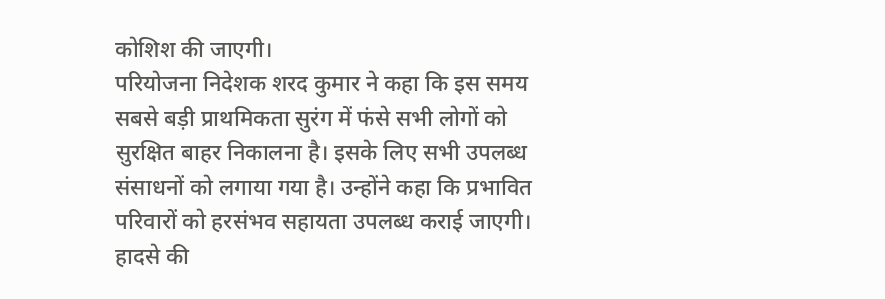कोशिश की जाएगी।
परियोजना निदेशक शरद कुमार ने कहा कि इस समय सबसे बड़ी प्राथमिकता सुरंग में फंसे सभी लोगों को सुरक्षित बाहर निकालना है। इसके लिए सभी उपलब्ध संसाधनों को लगाया गया है। उन्होंने कहा कि प्रभावित परिवारों को हरसंभव सहायता उपलब्ध कराई जाएगी। हादसे की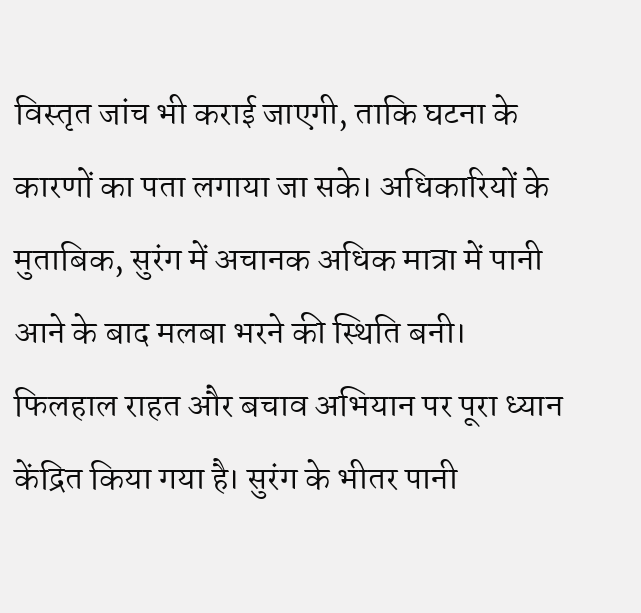विस्तृत जांच भी कराई जाएगी, ताकि घटना के कारणों का पता लगाया जा सके। अधिकारियों के मुताबिक, सुरंग में अचानक अधिक मात्रा में पानी आने के बाद मलबा भरने की स्थिति बनी।
फिलहाल राहत और बचाव अभियान पर पूरा ध्यान केंद्रित किया गया है। सुरंग के भीतर पानी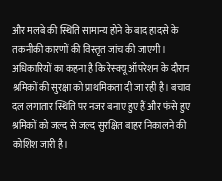और मलबे की स्थिति सामान्य होने के बाद हादसे के तकनीकी कारणों की विस्तृत जांच की जाएगी। अधिकारियों का कहना है कि रेस्क्यू ऑपरेशन के दौरान श्रमिकों की सुरक्षा को प्राथमिकता दी जा रही है। बचाव दल लगातार स्थिति पर नजर बनाए हुए हैं और फंसे हुए श्रमिकों को जल्द से जल्द सुरक्षित बाहर निकालने की कोशिश जारी है।